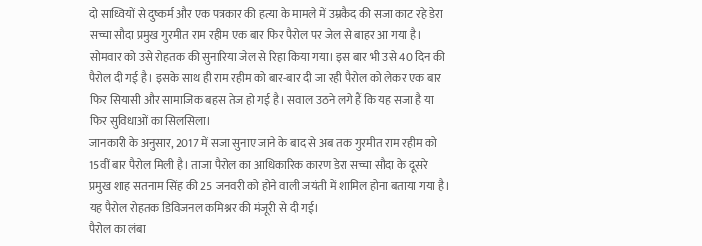दो साध्वियों से दुष्कर्म और एक पत्रकार की हत्या के मामले में उम्रकैद की सजा काट रहे डेरा सच्चा सौदा प्रमुख गुरमीत राम रहीम एक बार फिर पैरोल पर जेल से बाहर आ गया है। सोमवार को उसे रोहतक की सुनारिया जेल से रिहा किया गया। इस बार भी उसे 40 दिन की पैरोल दी गई है। इसके साथ ही राम रहीम को बार-बार दी जा रही पैरोल को लेकर एक बार फिर सियासी और सामाजिक बहस तेज हो गई है। सवाल उठने लगे हैं कि यह सजा है या फिर सुविधाओं का सिलसिला।
जानकारी के अनुसार, 2017 में सजा सुनाए जाने के बाद से अब तक गुरमीत राम रहीम को 15वीं बार पैरोल मिली है। ताजा पैरोल का आधिकारिक कारण डेरा सच्चा सौदा के दूसरे प्रमुख शाह सतनाम सिंह की 25 जनवरी को होने वाली जयंती में शामिल होना बताया गया है। यह पैरोल रोहतक डिविजनल कमिश्नर की मंजूरी से दी गई।
पैरोल का लंबा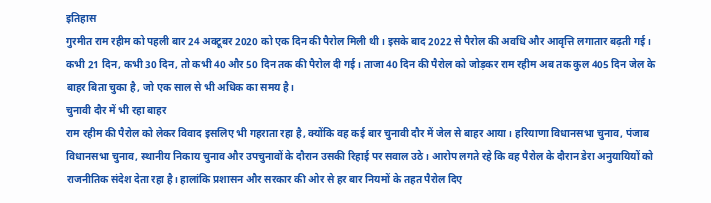इतिहास
गुरमीत राम रहीम को पहली बार 24 अक्टूबर 2020 को एक दिन की पैरोल मिली थी। इसके बाद 2022 से पैरोल की अवधि और आवृत्ति लगातार बढ़ती गई। कभी 21 दिन, कभी 30 दिन, तो कभी 40 और 50 दिन तक की पैरोल दी गई। ताजा 40 दिन की पैरोल को जोड़कर राम रहीम अब तक कुल 405 दिन जेल के बाहर बिता चुका है, जो एक साल से भी अधिक का समय है।
चुनावी दौर में भी रहा बाहर
राम रहीम की पैरोल को लेकर विवाद इसलिए भी गहराता रहा है, क्योंकि वह कई बार चुनावी दौर में जेल से बाहर आया। हरियाणा विधानसभा चुनाव, पंजाब विधानसभा चुनाव, स्थानीय निकाय चुनाव और उपचुनावों के दौरान उसकी रिहाई पर सवाल उठे। आरोप लगते रहे कि वह पैरोल के दौरान डेरा अनुयायियों को राजनीतिक संदेश देता रहा है। हालांकि प्रशासन और सरकार की ओर से हर बार नियमों के तहत पैरोल दिए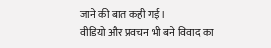जाने की बात कही गई।
वीडियो और प्रवचन भी बने विवाद का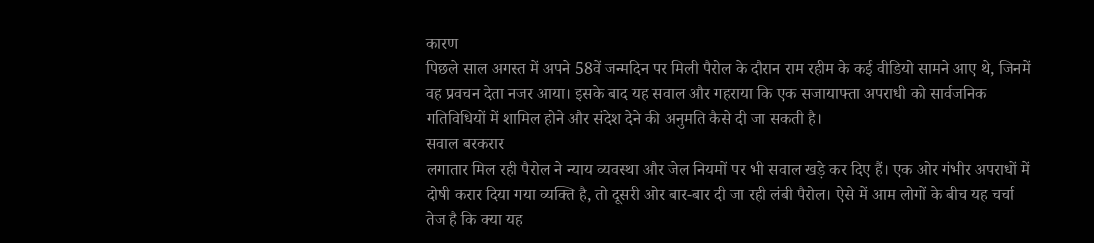कारण
पिछले साल अगस्त में अपने 58वें जन्मदिन पर मिली पैरोल के दौरान राम रहीम के कई वीडियो सामने आए थे, जिनमें वह प्रवचन देता नजर आया। इसके बाद यह सवाल और गहराया कि एक सजायाफ्ता अपराधी को सार्वजनिक गतिविधियों में शामिल होने और संदेश देने की अनुमति कैसे दी जा सकती है।
सवाल बरकरार
लगातार मिल रही पैरोल ने न्याय व्यवस्था और जेल नियमों पर भी सवाल खड़े कर दिए हैं। एक ओर गंभीर अपराधों में दोषी करार दिया गया व्यक्ति है, तो दूसरी ओर बार-बार दी जा रही लंबी पैरोल। ऐसे में आम लोगों के बीच यह चर्चा तेज है कि क्या यह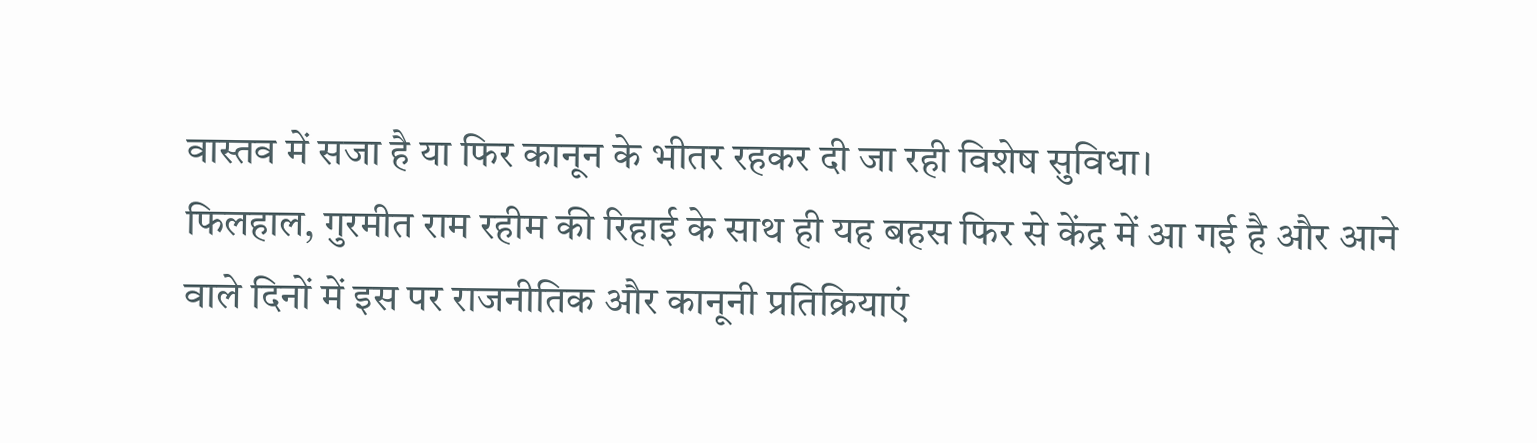वास्तव में सजा है या फिर कानून के भीतर रहकर दी जा रही विशेष सुविधा।
फिलहाल, गुरमीत राम रहीम की रिहाई के साथ ही यह बहस फिर से केंद्र में आ गई है और आने वाले दिनों में इस पर राजनीतिक और कानूनी प्रतिक्रियाएं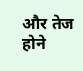और तेज होने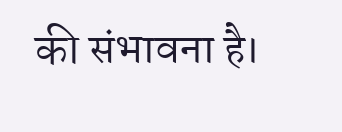की संभावना है।